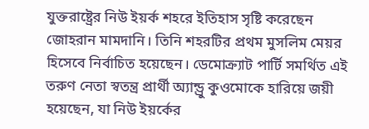যুক্তরাষ্ট্রের নিউ ইয়র্ক শহরে ইতিহাস সৃষ্টি করেছেন জোহরান মামদানি। তিনি শহরটির প্রথম মুসলিম মেয়র হিসেবে নির্বাচিত হয়েছেন। ডেমোক্র্যাট পার্টি সমর্থিত এই তরুণ নেতা স্বতন্ত্র প্রার্থী অ্যান্ড্রু কুওমোকে হারিয়ে জয়ী হয়েছেন, যা নিউ ইয়র্কের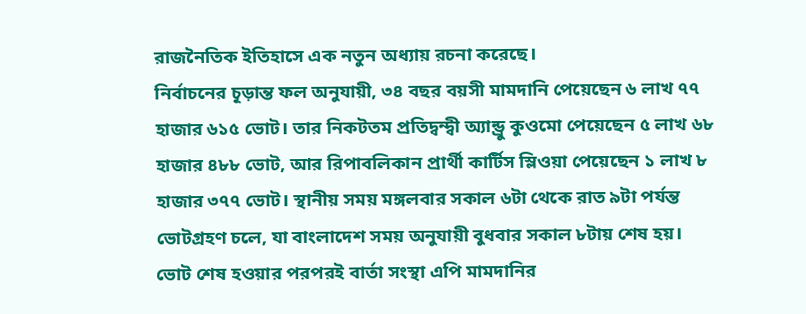রাজনৈতিক ইতিহাসে এক নতুন অধ্যায় রচনা করেছে।
নির্বাচনের চূড়ান্ত ফল অনুযায়ী, ৩৪ বছর বয়সী মামদানি পেয়েছেন ৬ লাখ ৭৭ হাজার ৬১৫ ভোট। তার নিকটতম প্রতিদ্বন্দ্বী অ্যান্ড্রু কুওমো পেয়েছেন ৫ লাখ ৬৮ হাজার ৪৮৮ ভোট, আর রিপাবলিকান প্রার্থী কার্টিস স্লিওয়া পেয়েছেন ১ লাখ ৮ হাজার ৩৭৭ ভোট। স্থানীয় সময় মঙ্গলবার সকাল ৬টা থেকে রাত ৯টা পর্যন্ত ভোটগ্রহণ চলে, যা বাংলাদেশ সময় অনুযায়ী বুধবার সকাল ৮টায় শেষ হয়। ভোট শেষ হওয়ার পরপরই বার্তা সংস্থা এপি মামদানির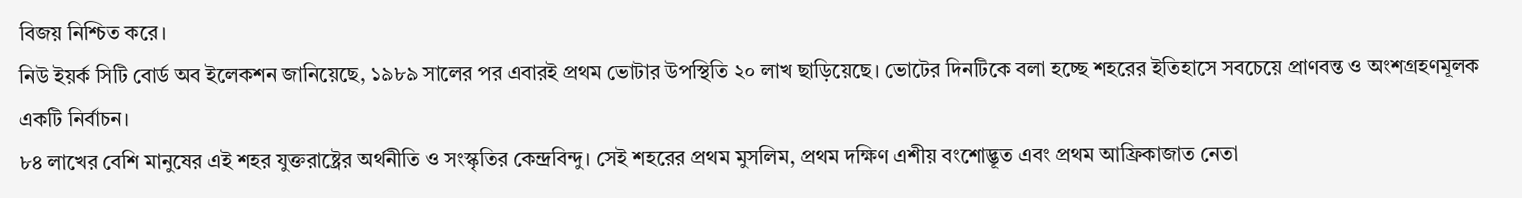বিজয় নিশ্চিত করে।
নিউ ইয়র্ক সিটি বোর্ড অব ইলেকশন জানিয়েছে, ১৯৮৯ সালের পর এবারই প্রথম ভোটার উপস্থিতি ২০ লাখ ছাড়িয়েছে। ভোটের দিনটিকে বলা হচ্ছে শহরের ইতিহাসে সবচেয়ে প্রাণবন্ত ও অংশগ্রহণমূলক একটি নির্বাচন।
৮৪ লাখের বেশি মানুষের এই শহর যুক্তরাষ্ট্রের অর্থনীতি ও সংস্কৃতির কেন্দ্রবিন্দু। সেই শহরের প্রথম মুসলিম, প্রথম দক্ষিণ এশীয় বংশোদ্ভূত এবং প্রথম আফ্রিকাজাত নেতা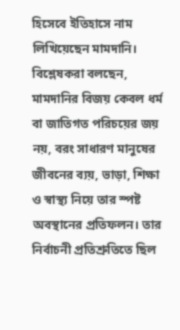হিসেবে ইতিহাসে নাম লিখিয়েছেন মামদানি।
বিশ্লেষকরা বলছেন, মামদানির বিজয় কেবল ধর্ম বা জাতিগত পরিচয়ের জয় নয়, বরং সাধারণ মানুষের জীবনের ব্যয়, ভাড়া, শিক্ষা ও স্বাস্থ্য নিয়ে তার স্পষ্ট অবস্থানের প্রতিফলন। তার নির্বাচনী প্রতিশ্রুতিতে ছিল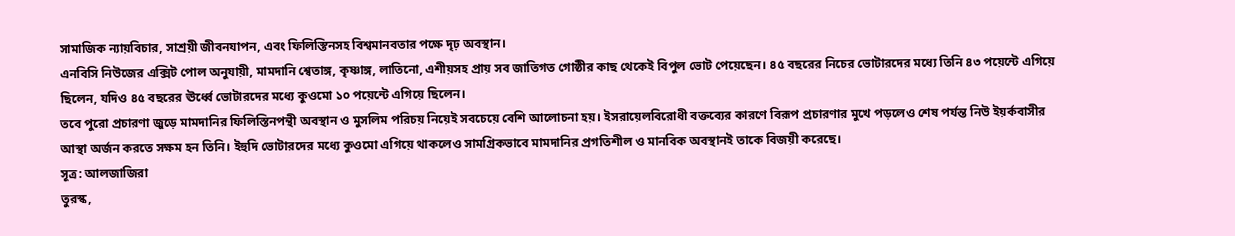সামাজিক ন্যায়বিচার, সাশ্রয়ী জীবনযাপন, এবং ফিলিস্তিনসহ বিশ্বমানবতার পক্ষে দৃঢ় অবস্থান।
এনবিসি নিউজের এক্সিট পোল অনুযায়ী, মামদানি শ্বেতাঙ্গ, কৃষ্ণাঙ্গ, লাতিনো, এশীয়সহ প্রায় সব জাতিগত গোষ্ঠীর কাছ থেকেই বিপুল ভোট পেয়েছেন। ৪৫ বছরের নিচের ভোটারদের মধ্যে তিনি ৪৩ পয়েন্টে এগিয়ে ছিলেন, যদিও ৪৫ বছরের ঊর্ধ্বে ভোটারদের মধ্যে কুওমো ১০ পয়েন্টে এগিয়ে ছিলেন।
তবে পুরো প্রচারণা জুড়ে মামদানির ফিলিস্তিনপন্থী অবস্থান ও মুসলিম পরিচয় নিয়েই সবচেয়ে বেশি আলোচনা হয়। ইসরায়েলবিরোধী বক্তব্যের কারণে বিরূপ প্রচারণার মুখে পড়লেও শেষ পর্যন্ত নিউ ইয়র্কবাসীর আস্থা অর্জন করতে সক্ষম হন তিনি। ইহুদি ভোটারদের মধ্যে কুওমো এগিয়ে থাকলেও সামগ্রিকভাবে মামদানির প্রগতিশীল ও মানবিক অবস্থানই তাকে বিজয়ী করেছে।
সূত্র: আলজাজিরা
তুরস্ক,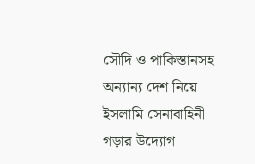সৌদি ও পাকিস্তানসহ অন্যান্য দেশ নিয়ে ইসলামি সেনাবাহিনী গড়ার উদ্যোগ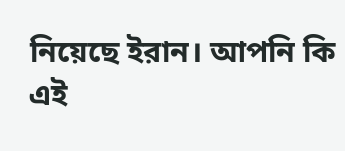নিয়েছে ইরান। আপনি কি এই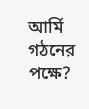আর্মি গঠনের পক্ষে?